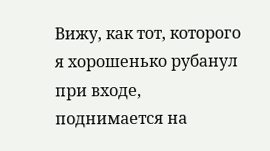Вижу, как тот, которого я хорошенько рубанул при входе, поднимается на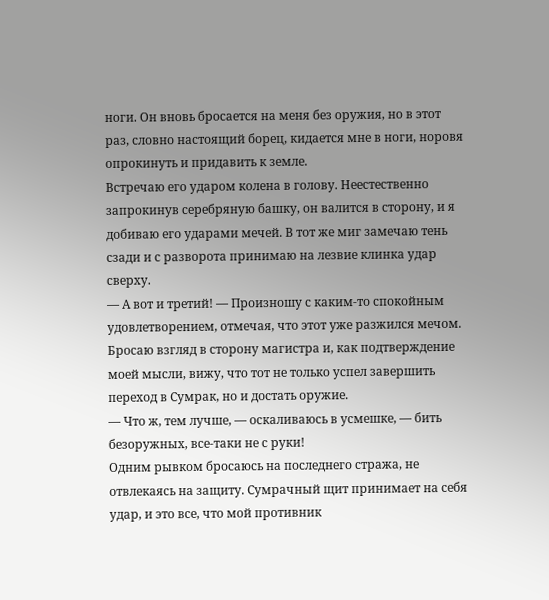ноги. Он вновь бросается на меня без оружия, но в этот раз, словно настоящий борец, кидается мне в ноги, норовя опрокинуть и придавить к земле.
Встречаю его ударом колена в голову. Неестественно запрокинув серебряную башку, он валится в сторону, и я добиваю его ударами мечей. В тот же миг замечаю тень сзади и с разворота принимаю на лезвие клинка удар сверху.
— А вот и третий! — Произношу с каким-то спокойным удовлетворением, отмечая, что этот уже разжился мечом.
Бросаю взгляд в сторону магистра и, как подтверждение моей мысли, вижу, что тот не только успел завершить переход в Сумрак, но и достать оружие.
— Что ж, тем лучше, — оскаливаюсь в усмешке, — бить безоружных, все-таки не с руки!
Одним рывком бросаюсь на последнего стража, не отвлекаясь на защиту. Сумрачный щит принимает на себя удар, и это все, что мой противник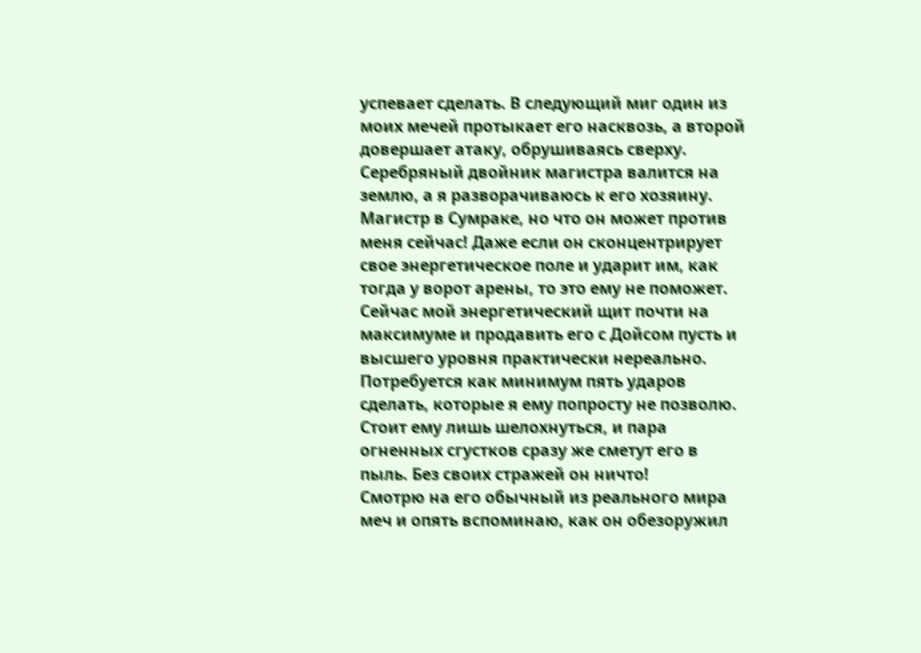успевает сделать. В следующий миг один из моих мечей протыкает его насквозь, а второй довершает атаку, обрушиваясь сверху.
Серебряный двойник магистра валится на землю, а я разворачиваюсь к его хозяину. Магистр в Сумраке, но что он может против меня сейчас! Даже если он сконцентрирует свое энергетическое поле и ударит им, как тогда у ворот арены, то это ему не поможет. Сейчас мой энергетический щит почти на максимуме и продавить его с Дойсом пусть и высшего уровня практически нереально. Потребуется как минимум пять ударов сделать, которые я ему попросту не позволю. Стоит ему лишь шелохнуться, и пара огненных сгустков сразу же сметут его в пыль. Без своих стражей он ничто!
Смотрю на его обычный из реального мира меч и опять вспоминаю, как он обезоружил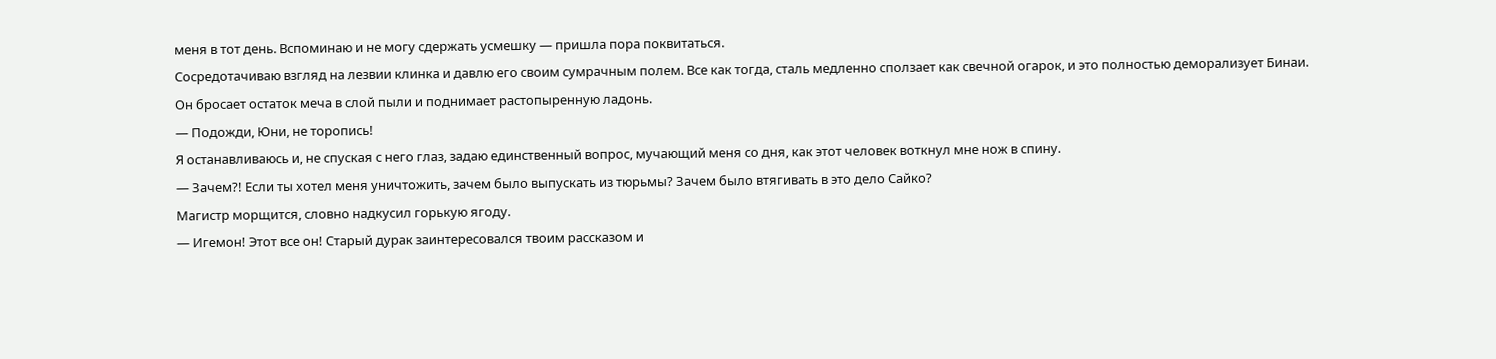меня в тот день. Вспоминаю и не могу сдержать усмешку — пришла пора поквитаться.
Сосредотачиваю взгляд на лезвии клинка и давлю его своим сумрачным полем. Все как тогда, сталь медленно сползает как свечной огарок, и это полностью деморализует Бинаи.
Он бросает остаток меча в слой пыли и поднимает растопыренную ладонь.
— Подожди, Юни, не торопись!
Я останавливаюсь и, не спуская с него глаз, задаю единственный вопрос, мучающий меня со дня, как этот человек воткнул мне нож в спину.
— Зачем?! Если ты хотел меня уничтожить, зачем было выпускать из тюрьмы? Зачем было втягивать в это дело Сайко?
Магистр морщится, словно надкусил горькую ягоду.
— Игемон! Этот все он! Старый дурак заинтересовался твоим рассказом и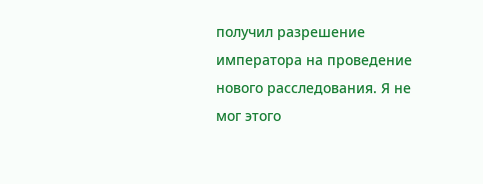получил разрешение императора на проведение нового расследования. Я не мог этого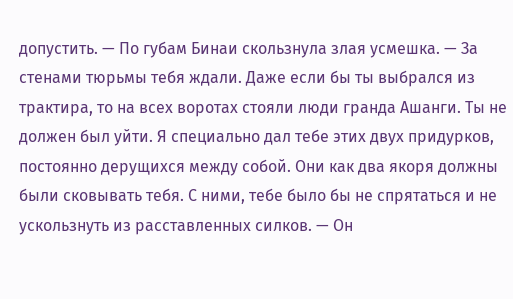допустить. — По губам Бинаи скользнула злая усмешка. — За стенами тюрьмы тебя ждали. Даже если бы ты выбрался из трактира, то на всех воротах стояли люди гранда Ашанги. Ты не должен был уйти. Я специально дал тебе этих двух придурков, постоянно дерущихся между собой. Они как два якоря должны были сковывать тебя. С ними, тебе было бы не спрятаться и не ускользнуть из расставленных силков. — Он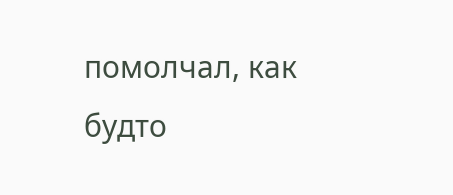помолчал, как будто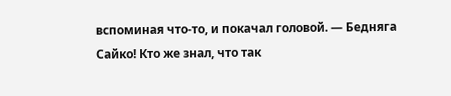вспоминая что-то, и покачал головой. — Бедняга Сайко! Кто же знал, что так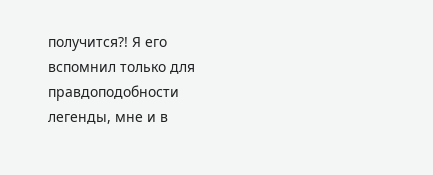получится?! Я его вспомнил только для правдоподобности легенды, мне и в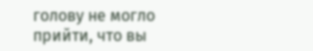голову не могло прийти, что вы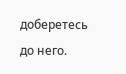доберетесь до него.